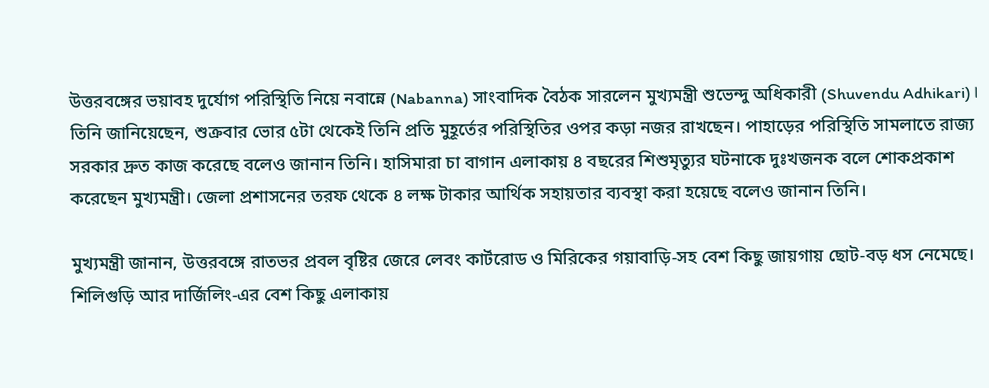উত্তরবঙ্গের ভয়াবহ দুর্যোগ পরিস্থিতি নিয়ে নবান্নে (Nabanna) সাংবাদিক বৈঠক সারলেন মুখ্যমন্ত্রী শুভেন্দু অধিকারী (Shuvendu Adhikari)। তিনি জানিয়েছেন, শুক্রবার ভোর ৫টা থেকেই তিনি প্রতি মুহূর্তের পরিস্থিতির ওপর কড়া নজর রাখছেন। পাহাড়ের পরিস্থিতি সামলাতে রাজ্য সরকার দ্রুত কাজ করেছে বলেও জানান তিনি। হাসিমারা চা বাগান এলাকায় ৪ বছরের শিশুমৃত্যুর ঘটনাকে দুঃখজনক বলে শোকপ্রকাশ করেছেন মুখ্যমন্ত্রী। জেলা প্রশাসনের তরফ থেকে ৪ লক্ষ টাকার আর্থিক সহায়তার ব্যবস্থা করা হয়েছে বলেও জানান তিনি।

মুখ্যমন্ত্রী জানান, উত্তরবঙ্গে রাতভর প্রবল বৃষ্টির জেরে লেবং কার্টরোড ও মিরিকের গয়াবাড়ি-সহ বেশ কিছু জায়গায় ছোট-বড় ধস নেমেছে। শিলিগুড়ি আর দার্জিলিং-এর বেশ কিছু এলাকায়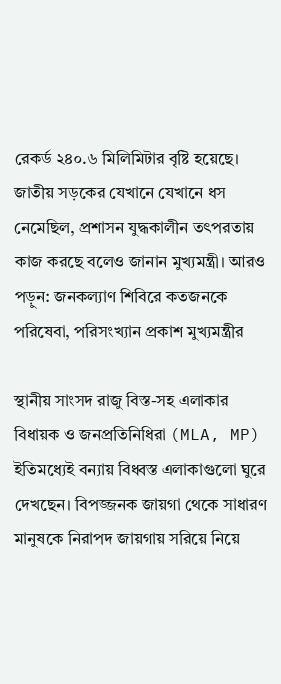রেকর্ড ২৪০.৬ মিলিমিটার বৃষ্টি হয়েছে। জাতীয় সড়কের যেখানে যেখানে ধস নেমেছিল, প্রশাসন যুদ্ধকালীন তৎপরতায় কাজ করছে বলেও জানান মুখ্যমন্ত্রী। আরও পড়ুন: জনকল্যাণ শিবিরে কতজনকে পরিষেবা, পরিসংখ্যান প্রকাশ মুখ্যমন্ত্রীর

স্থানীয় সাংসদ রাজু বিস্ত-সহ এলাকার বিধায়ক ও জনপ্রতিনিধিরা (MLA, MP) ইতিমধ্যেই বন্যায় বিধ্বস্ত এলাকাগুলো ঘুরে দেখছেন। বিপজ্জনক জায়গা থেকে সাধারণ মানুষকে নিরাপদ জায়গায় সরিয়ে নিয়ে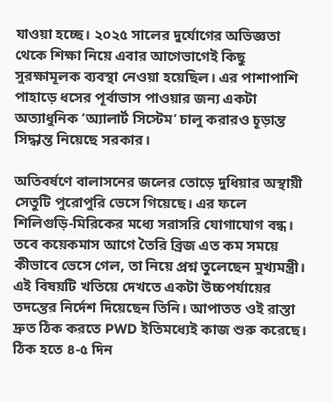যাওয়া হচ্ছে। ২০২৫ সালের দুর্যোগের অভিজ্ঞতা থেকে শিক্ষা নিয়ে এবার আগেভাগেই কিছু সুরক্ষামূলক ব্যবস্থা নেওয়া হয়েছিল। এর পাশাপাশি পাহাড়ে ধসের পূর্বাভাস পাওয়ার জন্য একটা অত্যাধুনিক ‘অ্যালার্ট সিস্টেম’ চালু করারও চূড়ান্ত সিদ্ধান্ত নিয়েছে সরকার।

অতিবর্ষণে বালাসনের জলের তোড়ে দুধিয়ার অস্থায়ী সেতুটি পুরোপুরি ভেসে গিয়েছে। এর ফলে শিলিগুড়ি-মিরিকের মধ্যে সরাসরি যোগাযোগ বন্ধ। তবে কয়েকমাস আগে তৈরি ব্রিজ এত কম সময়ে কীভাবে ভেসে গেল, তা নিয়ে প্রশ্ন তুলেছেন মুখ্যমন্ত্রী। এই বিষয়টি খতিয়ে দেখতে একটা উচ্চপর্যায়ের তদন্তের নির্দেশ দিয়েছেন তিনি। আপাতত ওই রাস্তা দ্রুত ঠিক করতে PWD ইতিমধ্যেই কাজ শুরু করেছে। ঠিক হতে ৪-৫ দিন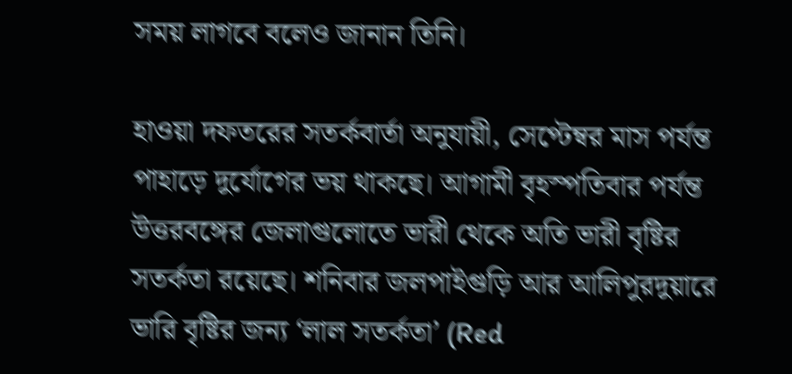সময় লাগবে বলেও জানান তিনি।

হাওয়া দফতরের সতর্কবার্তা অনুযায়ী, সেপ্টেম্বর মাস পর্যন্ত পাহাড়ে দুর্যোগের ভয় থাকছে। আগামী বৃহস্পতিবার পর্যন্ত উত্তরবঙ্গের জেলাগুলোতে ভারী থেকে অতি ভারী বৃষ্টির সতর্কতা রয়েছে। শনিবার জলপাইগুড়ি আর আলিপুরদুয়ারে ভারি বৃষ্টির জন্য ‘লাল সতর্কতা’ (Red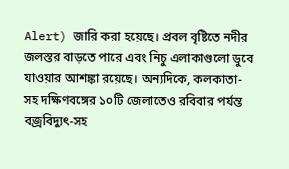Alert) জারি করা হয়েছে। প্রবল বৃষ্টিতে নদীর জলস্তর বাড়তে পারে এবং নিচু এলাকাগুলো ডুবে যাওয়ার আশঙ্কা রয়েছে। অন্যদিকে, কলকাতা-সহ দক্ষিণবঙ্গের ১০টি জেলাতেও রবিবার পর্যন্ত বজ্রবিদ্যুৎ-সহ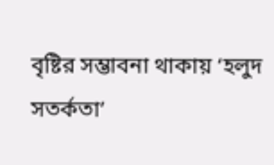বৃষ্টির সম্ভাবনা থাকায় ‘হলুদ সতর্কতা’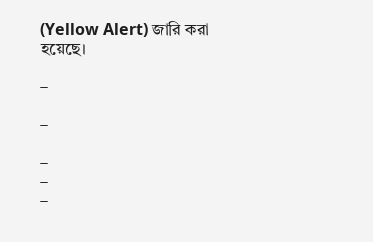(Yellow Alert) জারি করা হয়েছে।

–

–

–
–
–